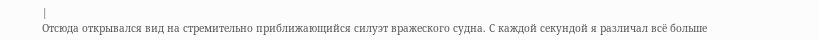|
Отсюда открывался вид на стремительно приближающийся силуэт вражеского судна. С каждой секундой я различал всё больше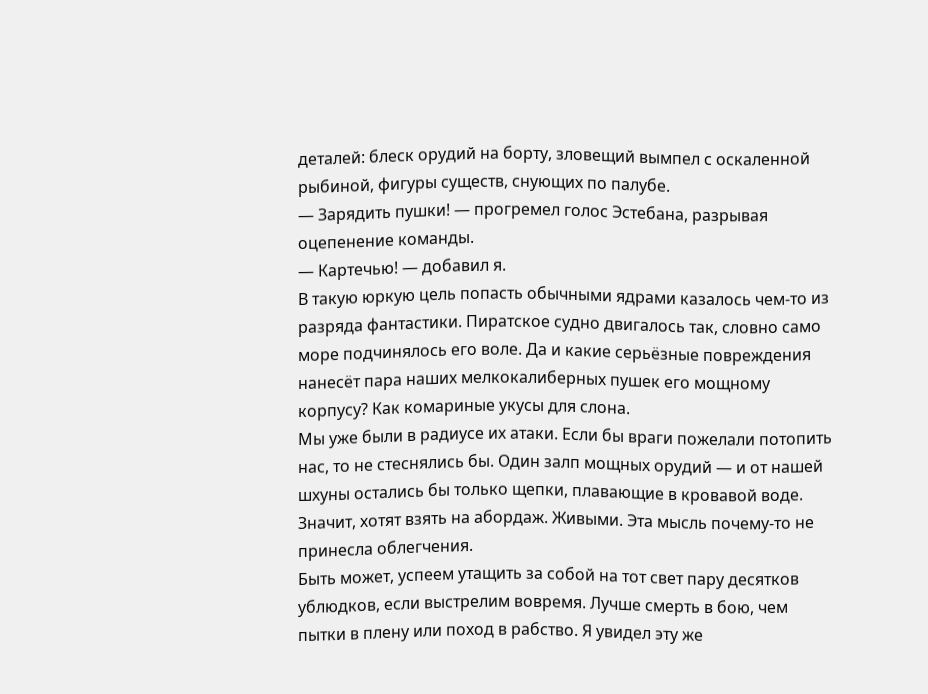деталей: блеск орудий на борту, зловещий вымпел с оскаленной рыбиной, фигуры существ, снующих по палубе.
— Зарядить пушки! — прогремел голос Эстебана, разрывая оцепенение команды.
— Картечью! — добавил я.
В такую юркую цель попасть обычными ядрами казалось чем-то из разряда фантастики. Пиратское судно двигалось так, словно само море подчинялось его воле. Да и какие серьёзные повреждения нанесёт пара наших мелкокалиберных пушек его мощному корпусу? Как комариные укусы для слона.
Мы уже были в радиусе их атаки. Если бы враги пожелали потопить нас, то не стеснялись бы. Один залп мощных орудий — и от нашей шхуны остались бы только щепки, плавающие в кровавой воде. Значит, хотят взять на абордаж. Живыми. Эта мысль почему-то не принесла облегчения.
Быть может, успеем утащить за собой на тот свет пару десятков ублюдков, если выстрелим вовремя. Лучше смерть в бою, чем пытки в плену или поход в рабство. Я увидел эту же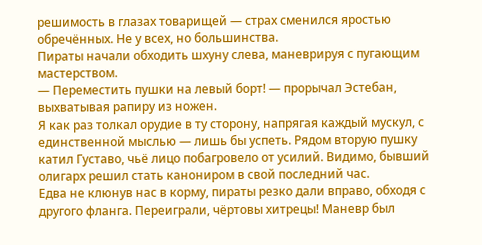решимость в глазах товарищей — страх сменился яростью обречённых. Не у всех, но большинства.
Пираты начали обходить шхуну слева, маневрируя с пугающим мастерством.
— Переместить пушки на левый борт! — прорычал Эстебан, выхватывая рапиру из ножен.
Я как раз толкал орудие в ту сторону, напрягая каждый мускул, с единственной мыслью — лишь бы успеть. Рядом вторую пушку катил Густаво, чьё лицо побагровело от усилий. Видимо, бывший олигарх решил стать канониром в свой последний час.
Едва не клюнув нас в корму, пираты резко дали вправо, обходя с другого фланга. Переиграли, чёртовы хитрецы! Маневр был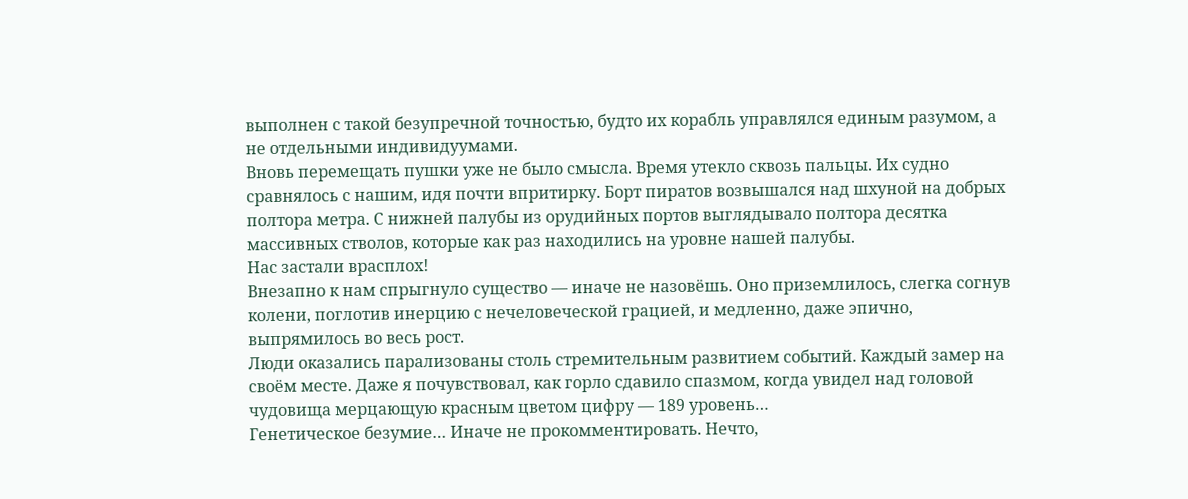выполнен с такой безупречной точностью, будто их корабль управлялся единым разумом, а не отдельными индивидуумами.
Вновь перемещать пушки уже не было смысла. Время утекло сквозь пальцы. Их судно сравнялось с нашим, идя почти впритирку. Борт пиратов возвышался над шхуной на добрых полтора метра. С нижней палубы из орудийных портов выглядывало полтора десятка массивных стволов, которые как раз находились на уровне нашей палубы.
Нас застали врасплох!
Внезапно к нам спрыгнуло существо — иначе не назовёшь. Оно приземлилось, слегка согнув колени, поглотив инерцию с нечеловеческой грацией, и медленно, даже эпично, выпрямилось во весь рост.
Люди оказались парализованы столь стремительным развитием событий. Каждый замер на своём месте. Даже я почувствовал, как горло сдавило спазмом, когда увидел над головой чудовища мерцающую красным цветом цифру — 189 уровень…
Генетическое безумие… Иначе не прокомментировать. Нечто,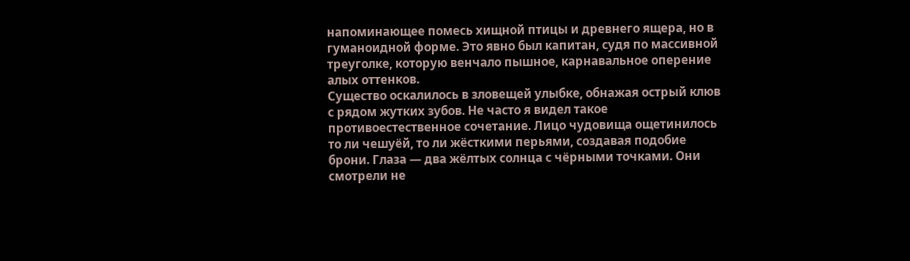напоминающее помесь хищной птицы и древнего ящера, но в гуманоидной форме. Это явно был капитан, судя по массивной треуголке, которую венчало пышное, карнавальное оперение алых оттенков.
Существо оскалилось в зловещей улыбке, обнажая острый клюв с рядом жутких зубов. Не часто я видел такое противоестественное сочетание. Лицо чудовища ощетинилось то ли чешуёй, то ли жёсткими перьями, создавая подобие брони. Глаза — два жёлтых солнца с чёрными точками. Они смотрели не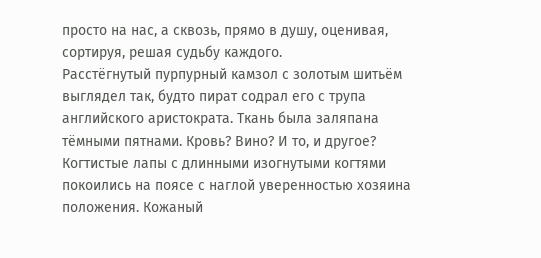просто на нас, а сквозь, прямо в душу, оценивая, сортируя, решая судьбу каждого.
Расстёгнутый пурпурный камзол с золотым шитьём выглядел так, будто пират содрал его с трупа английского аристократа. Ткань была заляпана тёмными пятнами. Кровь? Вино? И то, и другое? Когтистые лапы с длинными изогнутыми когтями покоились на поясе с наглой уверенностью хозяина положения. Кожаный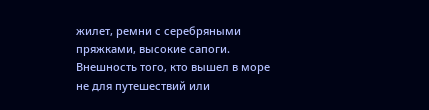жилет, ремни с серебряными пряжками, высокие сапоги. Внешность того, кто вышел в море не для путешествий или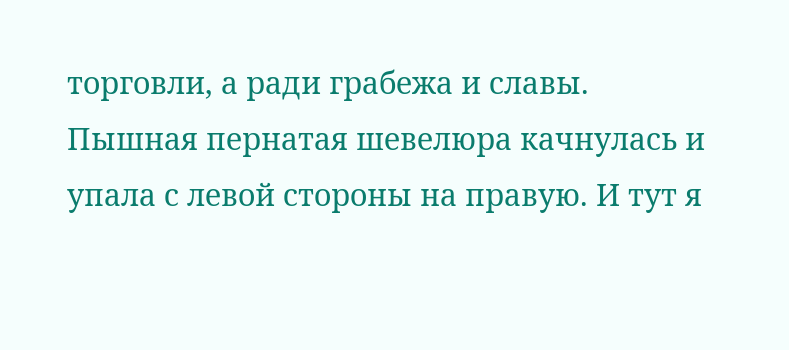торговли, а ради грабежа и славы.
Пышная пернатая шевелюра качнулась и упала с левой стороны на правую. И тут я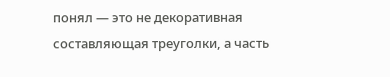понял — это не декоративная составляющая треуголки, а часть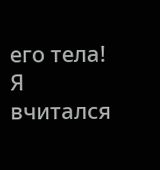его тела!
Я вчитался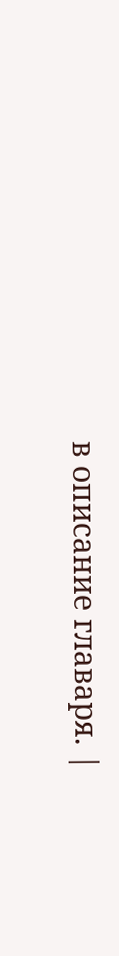в описание главаря. |